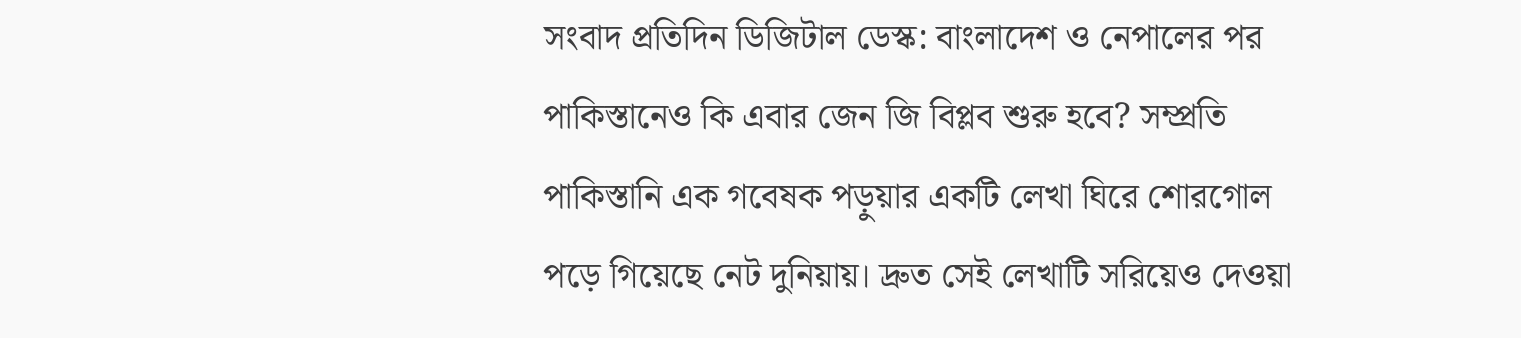সংবাদ প্রতিদিন ডিজিটাল ডেস্ক: বাংলাদেশ ও নেপালের পর পাকিস্তানেও কি এবার জেন জি বিপ্লব শুরু হবে? সম্প্রতি পাকিস্তানি এক গবেষক পড়ুয়ার একটি লেখা ঘিরে শোরগোল পড়ে গিয়েছে নেট দুনিয়ায়। দ্রুত সেই লেখাটি সরিয়েও দেওয়া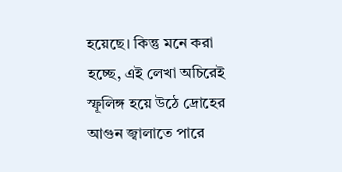হয়েছে। কিন্তু মনে করা হচ্ছে, এই লেখা অচিরেই স্ফূলিঙ্গ হয়ে উঠে দ্রোহের আগুন জ্বালাতে পারে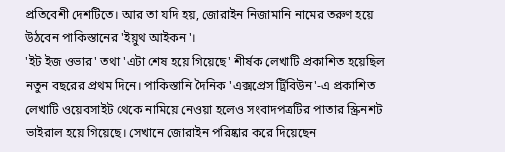প্রতিবেশী দেশটিতে। আর তা যদি হয়, জোরাইন নিজামানি নামের তরুণ হয়ে উঠবেন পাকিস্তানের 'ইয়ুথ আইকন'।
'ইট ইজ ওভার' তথা 'এটা শেষ হয়ে গিয়েছে' শীর্ষক লেখাটি প্রকাশিত হয়েছিল নতুন বছরের প্রথম দিনে। পাকিস্তানি দৈনিক 'এক্সপ্রেস ট্রিবিউন'-এ প্রকাশিত লেখাটি ওয়েবসাইট থেকে নামিয়ে নেওয়া হলেও সংবাদপত্রটির পাতার স্ক্রিনশট ভাইরাল হয়ে গিয়েছে। সেখানে জোরাইন পরিষ্কার করে দিয়েছেন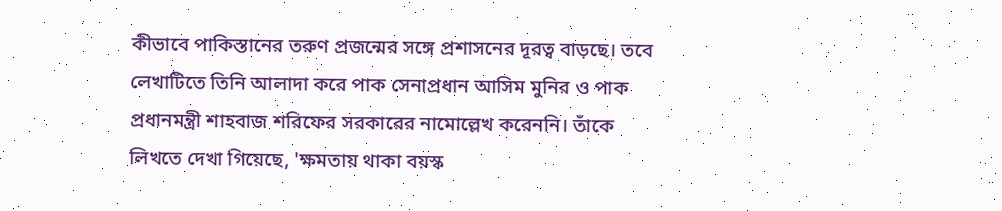কীভাবে পাকিস্তানের তরুণ প্রজন্মের সঙ্গে প্রশাসনের দূরত্ব বাড়ছে। তবে লেখাটিতে তিনি আলাদা করে পাক সেনাপ্রধান আসিম মুনির ও পাক প্রধানমন্ত্রী শাহবাজ শরিফের সরকারের নামোল্লেখ করেননি। তাঁকে লিখতে দেখা গিয়েছে, 'ক্ষমতায় থাকা বয়স্ক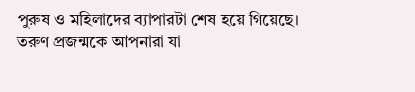পুরুষ ও মহিলাদের ব্যাপারটা শেষ হয়ে গিয়েছে। তরুণ প্রজন্মকে আপনারা যা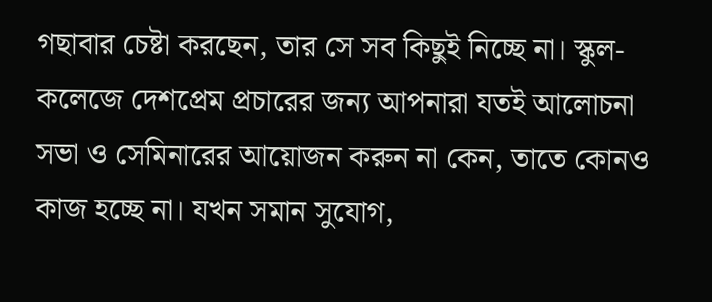গছাবার চেষ্টা করছেন, তার সে সব কিছুই নিচ্ছে না। স্কুল-কলেজে দেশপ্রেম প্রচারের জন্য আপনারা যতই আলোচনা সভা ও সেমিনারের আয়োজন করুন না কেন, তাতে কোনও কাজ হচ্ছে না। যখন সমান সুযোগ,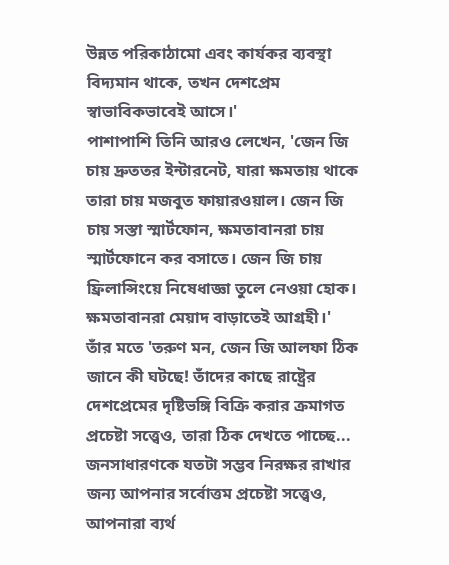উন্নত পরিকাঠামো এবং কার্যকর ব্যবস্থা বিদ্যমান থাকে, তখন দেশপ্রেম স্বাভাবিকভাবেই আসে।'
পাশাপাশি তিনি আরও লেখেন, 'জেন জি চায় দ্রুততর ইন্টারনেট, যারা ক্ষমতায় থাকে তারা চায় মজবুত ফায়ারওয়াল। জেন জি চায় সস্তা স্মার্টফোন, ক্ষমতাবানরা চায় স্মার্টফোনে কর বসাতে। জেন জি চায় ফ্রিলান্সিংয়ে নিষেধাজ্ঞা তুলে নেওয়া হোক। ক্ষমতাবানরা মেয়াদ বাড়াতেই আগ্রহী।'
তাঁর মতে 'তরুণ মন, জেন জি আলফা ঠিক জানে কী ঘটছে! তাঁদের কাছে রাষ্ট্রের দেশপ্রেমের দৃষ্টিভঙ্গি বিক্রি করার ক্রমাগত প্রচেষ্টা সত্ত্বেও, তারা ঠিক দেখতে পাচ্ছে... জনসাধারণকে যতটা সম্ভব নিরক্ষর রাখার জন্য আপনার সর্বোত্তম প্রচেষ্টা সত্ত্বেও, আপনারা ব্যর্থ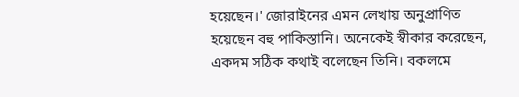হয়েছেন।' জোরাইনের এমন লেখায় অনুপ্রাণিত হয়েছেন বহু পাকিস্তানি। অনেকেই স্বীকার করেছেন, একদম সঠিক কথাই বলেছেন তিনি। বকলমে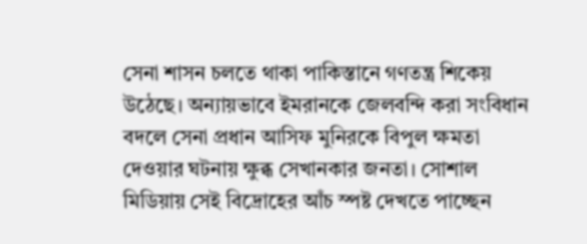সেনা শাসন চলতে থাকা পাকিস্তানে গণতন্ত্র শিকেয় উঠেছে। অন্যায়ভাবে ইমরানকে জেলবন্দি করা সংবিধান বদলে সেনা প্রধান আসিফ মুনিরকে বিপুল ক্ষমতা দেওয়ার ঘটনায় ক্ষুব্ধ সেখানকার জনতা। সোশাল মিডিয়ায় সেই বিদ্রোহের আঁচ স্পষ্ট দেখতে পাচ্ছেন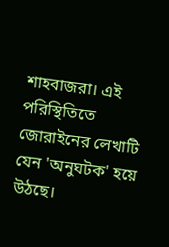শাহবাজরা। এই পরিস্থিতিতে জোরাইনের লেখাটি যেন 'অনুঘটক' হয়ে উঠছে।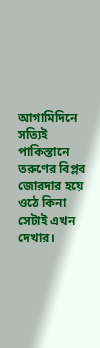আগামিদিনে সত্যিই পাকিস্তানে তরুণের বিপ্লব জোরদার হয়ে ওঠে কিনা সেটাই এখন দেখার।